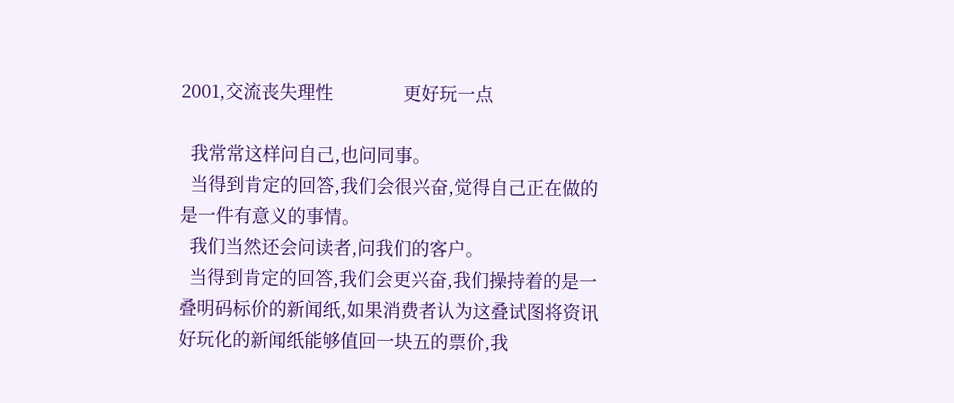2001,交流丧失理性              更好玩一点

  我常常这样问自己,也问同事。
  当得到肯定的回答,我们会很兴奋,觉得自己正在做的是一件有意义的事情。
  我们当然还会问读者,问我们的客户。
  当得到肯定的回答,我们会更兴奋,我们操持着的是一叠明码标价的新闻纸,如果消费者认为这叠试图将资讯好玩化的新闻纸能够值回一块五的票价,我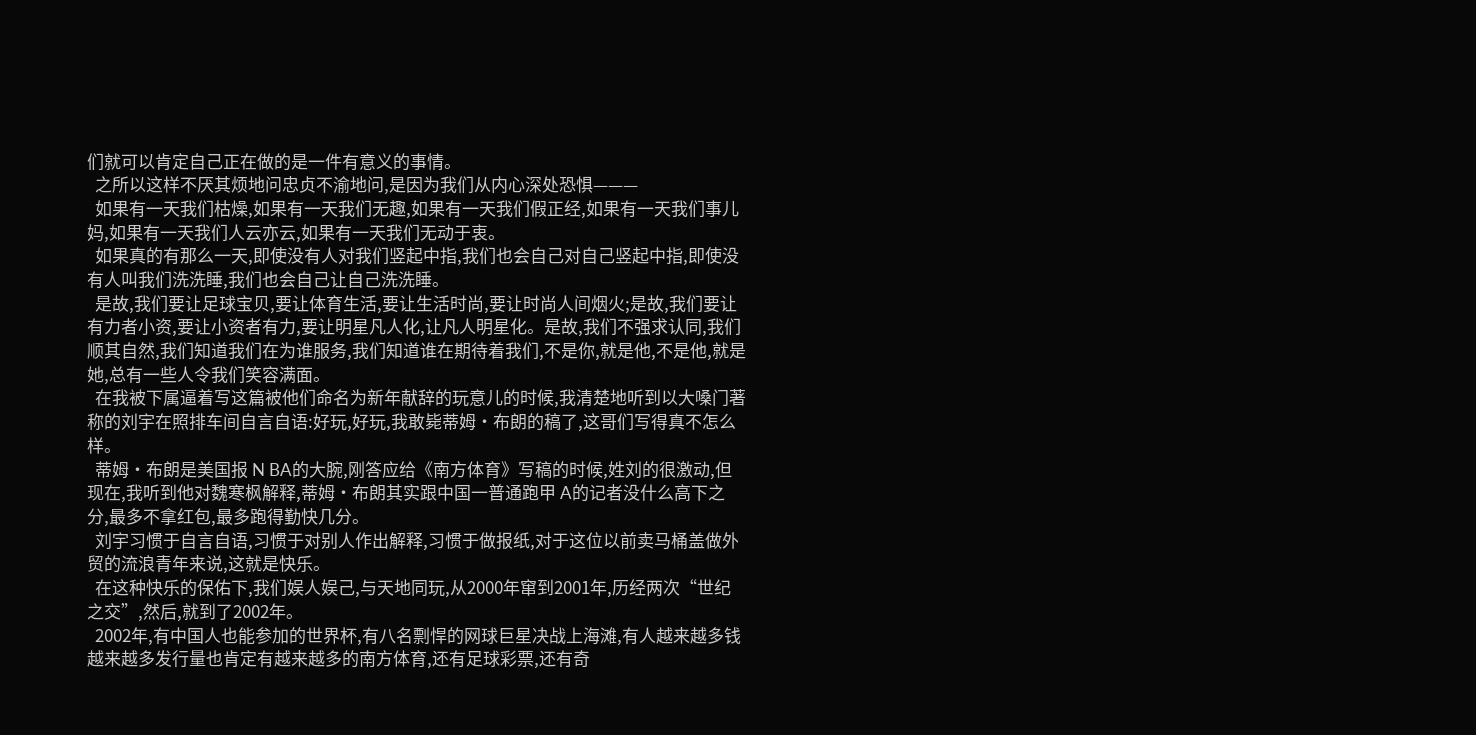们就可以肯定自己正在做的是一件有意义的事情。
  之所以这样不厌其烦地问忠贞不渝地问,是因为我们从内心深处恐惧———
  如果有一天我们枯燥,如果有一天我们无趣,如果有一天我们假正经,如果有一天我们事儿妈,如果有一天我们人云亦云,如果有一天我们无动于衷。
  如果真的有那么一天,即使没有人对我们竖起中指,我们也会自己对自己竖起中指,即使没有人叫我们洗洗睡,我们也会自己让自己洗洗睡。
  是故,我们要让足球宝贝,要让体育生活,要让生活时尚,要让时尚人间烟火;是故,我们要让有力者小资,要让小资者有力,要让明星凡人化,让凡人明星化。是故,我们不强求认同,我们顺其自然,我们知道我们在为谁服务,我们知道谁在期待着我们,不是你,就是他,不是他,就是她,总有一些人令我们笑容满面。
  在我被下属逼着写这篇被他们命名为新年献辞的玩意儿的时候,我清楚地听到以大嗓门著称的刘宇在照排车间自言自语:好玩,好玩,我敢毙蒂姆·布朗的稿了,这哥们写得真不怎么样。
  蒂姆·布朗是美国报 N BA的大腕,刚答应给《南方体育》写稿的时候,姓刘的很激动,但现在,我听到他对魏寒枫解释,蒂姆·布朗其实跟中国一普通跑甲 A的记者没什么高下之分,最多不拿红包,最多跑得勤快几分。
  刘宇习惯于自言自语,习惯于对别人作出解释,习惯于做报纸,对于这位以前卖马桶盖做外贸的流浪青年来说,这就是快乐。
  在这种快乐的保佑下,我们娱人娱己,与天地同玩,从2000年窜到2001年,历经两次“世纪之交”,然后,就到了2002年。
  2002年,有中国人也能参加的世界杯,有八名剽悍的网球巨星决战上海滩,有人越来越多钱越来越多发行量也肯定有越来越多的南方体育,还有足球彩票,还有奇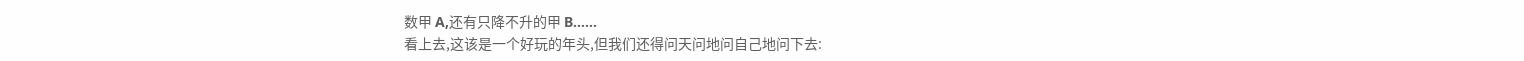数甲 A,还有只降不升的甲 B……
看上去,这该是一个好玩的年头,但我们还得问天问地问自己地问下去: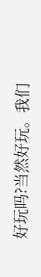好玩吗?当然好玩。我们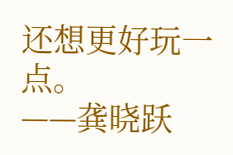还想更好玩一点。
——龚晓跃